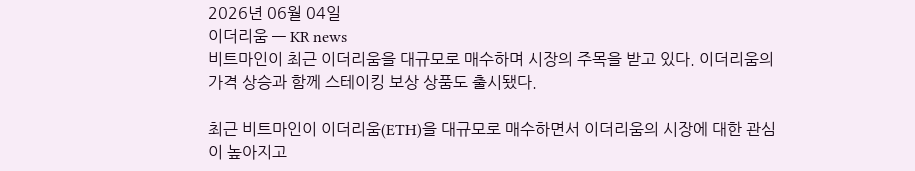2026년 06월 04일
이더리움 — KR news
비트마인이 최근 이더리움을 대규모로 매수하며 시장의 주목을 받고 있다. 이더리움의 가격 상승과 함께 스테이킹 보상 상품도 출시됐다.

최근 비트마인이 이더리움(ETH)을 대규모로 매수하면서 이더리움의 시장에 대한 관심이 높아지고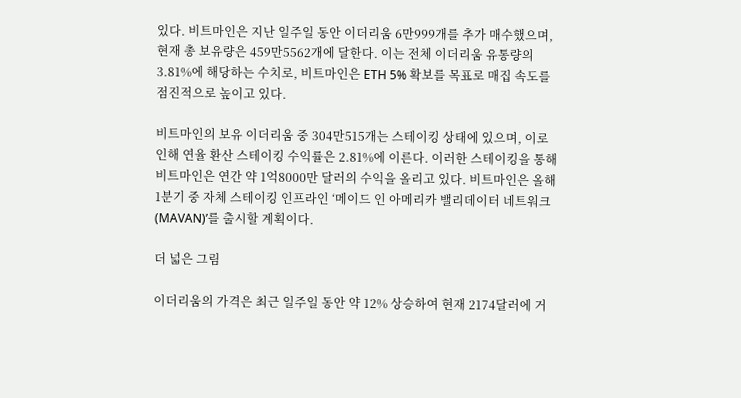있다. 비트마인은 지난 일주일 동안 이더리움 6만999개를 추가 매수했으며, 현재 총 보유량은 459만5562개에 달한다. 이는 전체 이더리움 유통량의 3.81%에 해당하는 수치로, 비트마인은 ETH 5% 확보를 목표로 매집 속도를 점진적으로 높이고 있다.

비트마인의 보유 이더리움 중 304만515개는 스테이킹 상태에 있으며, 이로 인해 연율 환산 스테이킹 수익률은 2.81%에 이른다. 이러한 스테이킹을 통해 비트마인은 연간 약 1억8000만 달러의 수익을 올리고 있다. 비트마인은 올해 1분기 중 자체 스테이킹 인프라인 ‘메이드 인 아메리카 밸리데이터 네트워크(MAVAN)’를 출시할 계획이다.

더 넓은 그림

이더리움의 가격은 최근 일주일 동안 약 12% 상승하여 현재 2174달러에 거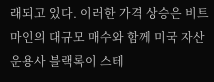래되고 있다. 이러한 가격 상승은 비트마인의 대규모 매수와 함께 미국 자산운용사 블랙록이 스테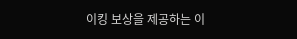이킹 보상을 제공하는 이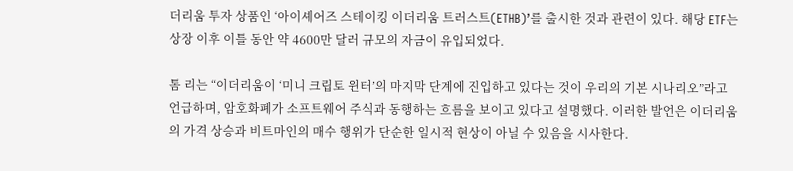더리움 투자 상품인 ‘아이셰어즈 스테이킹 이더리움 트러스트(ETHB)’를 출시한 것과 관련이 있다. 해당 ETF는 상장 이후 이틀 동안 약 4600만 달러 규모의 자금이 유입되었다.

톰 리는 “이더리움이 ‘미니 크립토 윈터’의 마지막 단계에 진입하고 있다는 것이 우리의 기본 시나리오”라고 언급하며, 암호화폐가 소프트웨어 주식과 동행하는 흐름을 보이고 있다고 설명했다. 이러한 발언은 이더리움의 가격 상승과 비트마인의 매수 행위가 단순한 일시적 현상이 아닐 수 있음을 시사한다.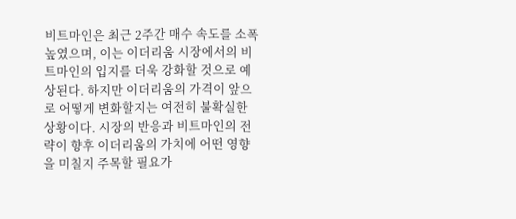비트마인은 최근 2주간 매수 속도를 소폭 높였으며, 이는 이더리움 시장에서의 비트마인의 입지를 더욱 강화할 것으로 예상된다. 하지만 이더리움의 가격이 앞으로 어떻게 변화할지는 여전히 불확실한 상황이다. 시장의 반응과 비트마인의 전략이 향후 이더리움의 가치에 어떤 영향을 미칠지 주목할 필요가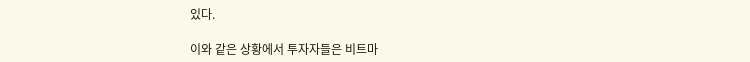있다.

이와 같은 상황에서 투자자들은 비트마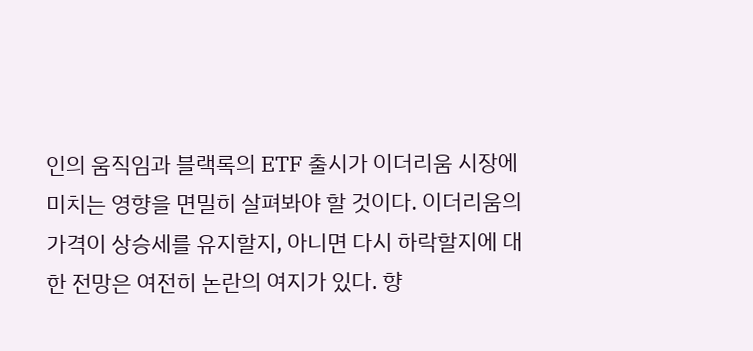인의 움직임과 블랙록의 ETF 출시가 이더리움 시장에 미치는 영향을 면밀히 살펴봐야 할 것이다. 이더리움의 가격이 상승세를 유지할지, 아니면 다시 하락할지에 대한 전망은 여전히 논란의 여지가 있다. 향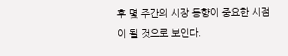후 몇 주간의 시장 동향이 중요한 시점이 될 것으로 보인다.